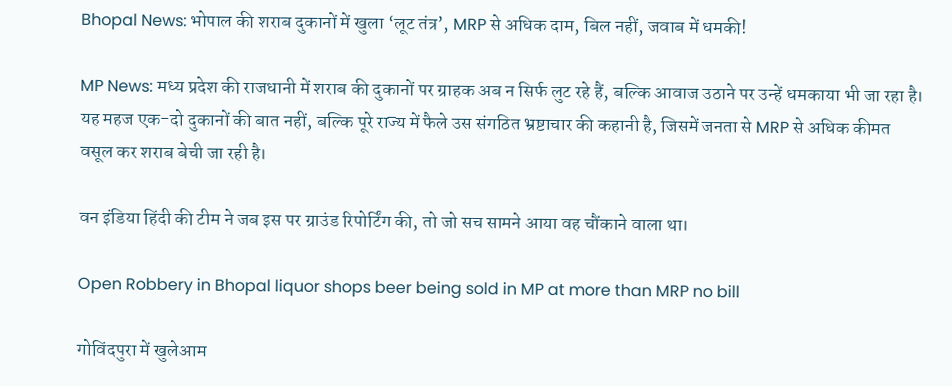Bhopal News: भोपाल की शराब दुकानों में खुला ‘लूट तंत्र’, MRP से अधिक दाम, बिल नहीं, जवाब में धमकी!

MP News: मध्य प्रदेश की राजधानी में शराब की दुकानों पर ग्राहक अब न सिर्फ लुट रहे हैं, बल्कि आवाज उठाने पर उन्हें धमकाया भी जा रहा है। यह महज एक-दो दुकानों की बात नहीं, बल्कि पूरे राज्य में फैले उस संगठित भ्रष्टाचार की कहानी है, जिसमें जनता से MRP से अधिक कीमत वसूल कर शराब बेची जा रही है।

वन इंडिया हिंदी की टीम ने जब इस पर ग्राउंड रिपोर्टिंग की, तो जो सच सामने आया वह चौंकाने वाला था।

Open Robbery in Bhopal liquor shops beer being sold in MP at more than MRP no bill

गोविंदपुरा में खुलेआम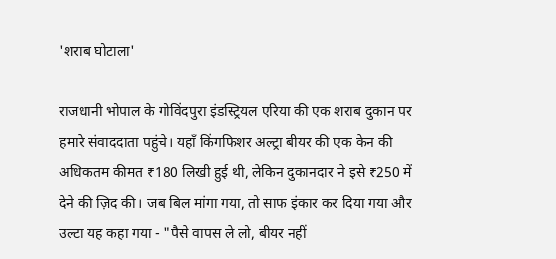'शराब घोटाला'

राजधानी भोपाल के गोविंदपुरा इंडस्ट्रियल एरिया की एक शराब दुकान पर हमारे संवाददाता पहुंचे। यहाँ किंगफिशर अल्ट्रा बीयर की एक केन की अधिकतम कीमत ₹180 लिखी हुई थी, लेकिन दुकानदार ने इसे ₹250 में देने की ज़िद की। जब बिल मांगा गया, तो साफ इंकार कर दिया गया और उल्टा यह कहा गया - "पैसे वापस ले लो, बीयर नहीं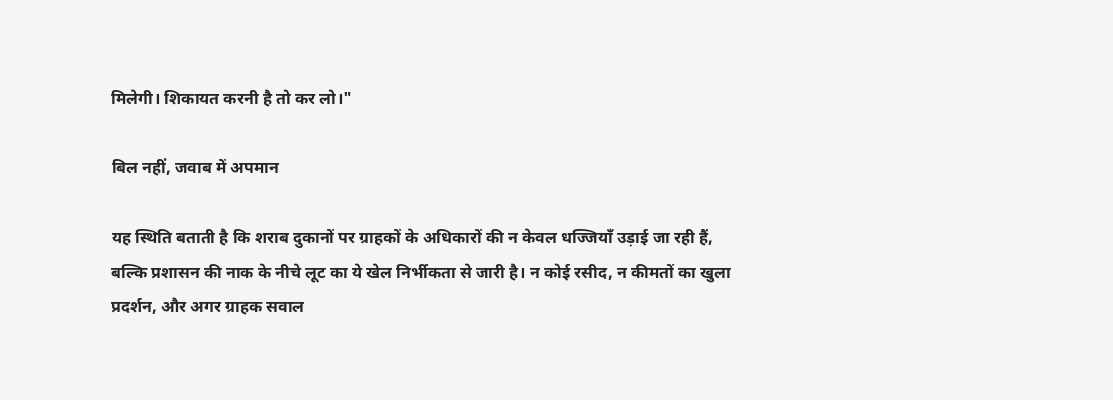मिलेगी। शिकायत करनी है तो कर लो।"

बिल नहीं, जवाब में अपमान

यह स्थिति बताती है कि शराब दुकानों पर ग्राहकों के अधिकारों की न केवल धज्जियाँ उड़ाई जा रही हैं, बल्कि प्रशासन की नाक के नीचे लूट का ये खेल निर्भीकता से जारी है। न कोई रसीद, न कीमतों का खुला प्रदर्शन, और अगर ग्राहक सवाल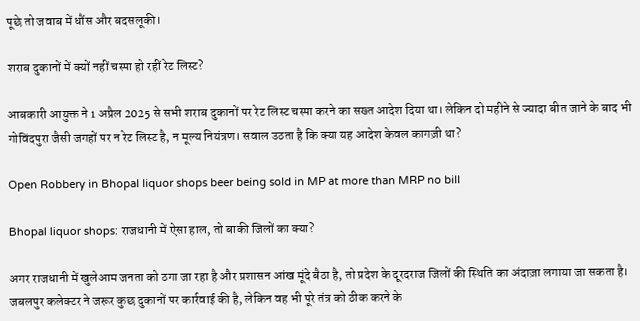पूछे तो जवाब में धौंस और बदसलूकी।

शराब दुकानों में क्यों नहीं चस्पा हो रहीं रेट लिस्ट?

आबकारी आयुक्त ने 1 अप्रैल 2025 से सभी शराब दुकानों पर रेट लिस्ट चस्पा करने का सख्त आदेश दिया था। लेकिन दो महीने से ज्यादा बीत जाने के बाद भी गोविंदपुरा जैसी जगहों पर न रेट लिस्ट है, न मूल्य नियंत्रण। सवाल उठता है कि क्या यह आदेश केवल कागज़ी था?

Open Robbery in Bhopal liquor shops beer being sold in MP at more than MRP no bill

Bhopal liquor shops: राजधानी में ऐसा हाल, तो बाकी जिलों का क्या?

अगर राजधानी में खुलेआम जनता को ठगा जा रहा है और प्रशासन आंख मूंदे बैठा है, तो प्रदेश के दूरदराज जिलों की स्थिति का अंदाज़ा लगाया जा सकता है। जबलपुर कलेक्टर ने जरूर कुछ दुकानों पर कार्रवाई की है, लेकिन वह भी पूरे तंत्र को ठीक करने के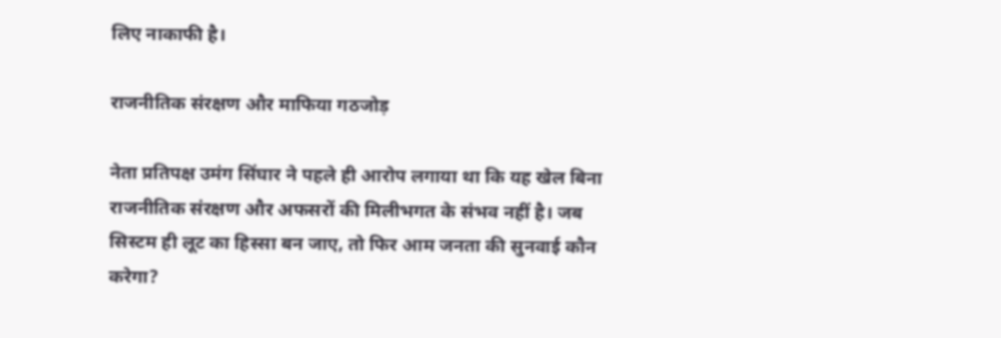लिए नाकाफी है।

राजनीतिक संरक्षण और माफिया गठजोड़

नेता प्रतिपक्ष उमंग सिंघार ने पहले ही आरोप लगाया था कि यह खेल बिना राजनीतिक संरक्षण और अफसरों की मिलीभगत के संभव नहीं है। जब सिस्टम ही लूट का हिस्सा बन जाए, तो फिर आम जनता की सुनवाई कौन करेगा?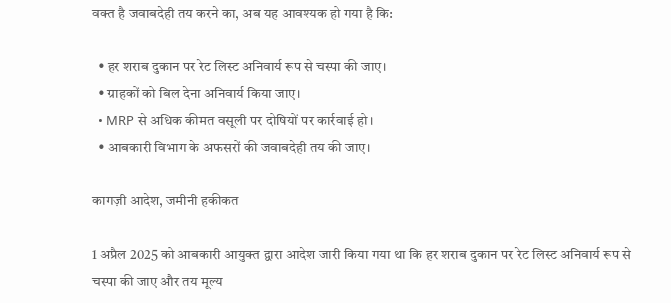वक्त है जवाबदेही तय करने का, अब यह आवश्यक हो गया है कि:

  • हर शराब दुकान पर रेट लिस्ट अनिवार्य रूप से चस्पा की जाए।
  • ग्राहकों को बिल देना अनिवार्य किया जाए।
  • MRP से अधिक कीमत वसूली पर दोषियों पर कार्रवाई हो।
  • आबकारी विभाग के अफसरों की जवाबदेही तय की जाए।

कागज़ी आदेश, जमीनी हकीकत

1 अप्रैल 2025 को आबकारी आयुक्त द्वारा आदेश जारी किया गया था कि हर शराब दुकान पर रेट लिस्ट अनिवार्य रूप से चस्पा की जाए और तय मूल्य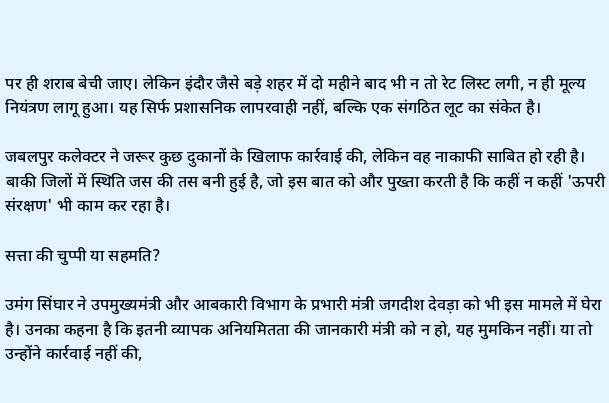पर ही शराब बेची जाए। लेकिन इंदौर जैसे बड़े शहर में दो महीने बाद भी न तो रेट लिस्ट लगी, न ही मूल्य नियंत्रण लागू हुआ। यह सिर्फ प्रशासनिक लापरवाही नहीं, बल्कि एक संगठित लूट का संकेत है।

जबलपुर कलेक्टर ने जरूर कुछ दुकानों के खिलाफ कार्रवाई की, लेकिन वह नाकाफी साबित हो रही है। बाकी जिलों में स्थिति जस की तस बनी हुई है, जो इस बात को और पुख्ता करती है कि कहीं न कहीं 'ऊपरी संरक्षण' भी काम कर रहा है।

सत्ता की चुप्पी या सहमति?

उमंग सिंघार ने उपमुख्यमंत्री और आबकारी विभाग के प्रभारी मंत्री जगदीश देवड़ा को भी इस मामले में घेरा है। उनका कहना है कि इतनी व्यापक अनियमितता की जानकारी मंत्री को न हो, यह मुमकिन नहीं। या तो उन्होंने कार्रवाई नहीं की,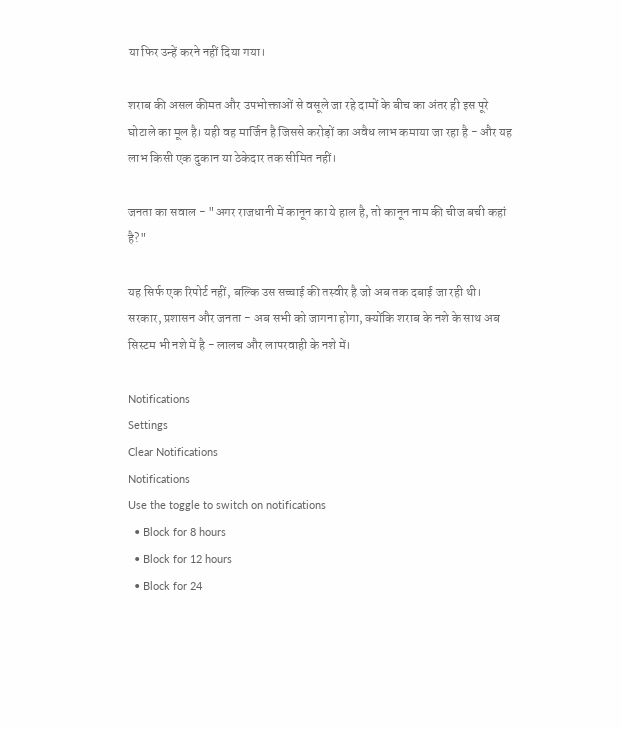या फिर उन्हें करने नहीं दिया गया।

शराब की असल कीमत और उपभोक्ताओं से वसूले जा रहे दामों के बीच का अंतर ही इस पूरे घोटाले का मूल है। यही वह मार्जिन है जिससे करोड़ों का अवैध लाभ कमाया जा रहा है - और यह लाभ किसी एक दुकान या ठेकेदार तक सीमित नहीं।

जनता का सवाल - "अगर राजधानी में कानून का ये हाल है, तो कानून नाम की चीज बची कहां है?"

यह सिर्फ एक रिपोर्ट नहीं, बल्कि उस सच्चाई की तस्वीर है जो अब तक दबाई जा रही थी। सरकार, प्रशासन और जनता - अब सभी को जागना होगा, क्योंकि शराब के नशे के साथ अब सिस्टम भी नशे में है - लालच और लापरवाही के नशे में।

Notifications
Settings
Clear Notifications
Notifications
Use the toggle to switch on notifications
  • Block for 8 hours
  • Block for 12 hours
  • Block for 24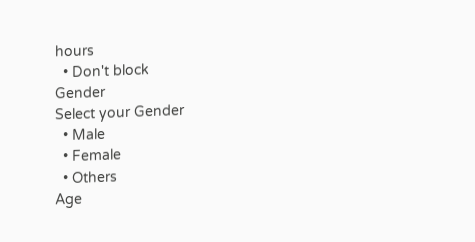hours
  • Don't block
Gender
Select your Gender
  • Male
  • Female
  • Others
Age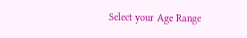Select your Age Range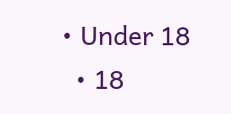• Under 18
  • 18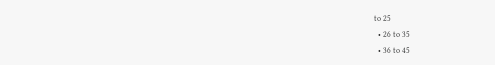to 25
  • 26 to 35
  • 36 to 45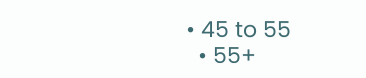• 45 to 55
  • 55+